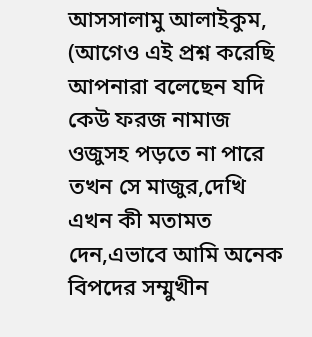আসসালামু আলাইকুম,
(আগেও এই প্রশ্ন করেছি আপনারা বলেছেন যদি কেউ ফরজ নামাজ ওজুসহ পড়তে না পারে তখন সে মাজুর,দেখি এখন কী মতামত দেন,এভাবে আমি অনেক বিপদের সম্মুখীন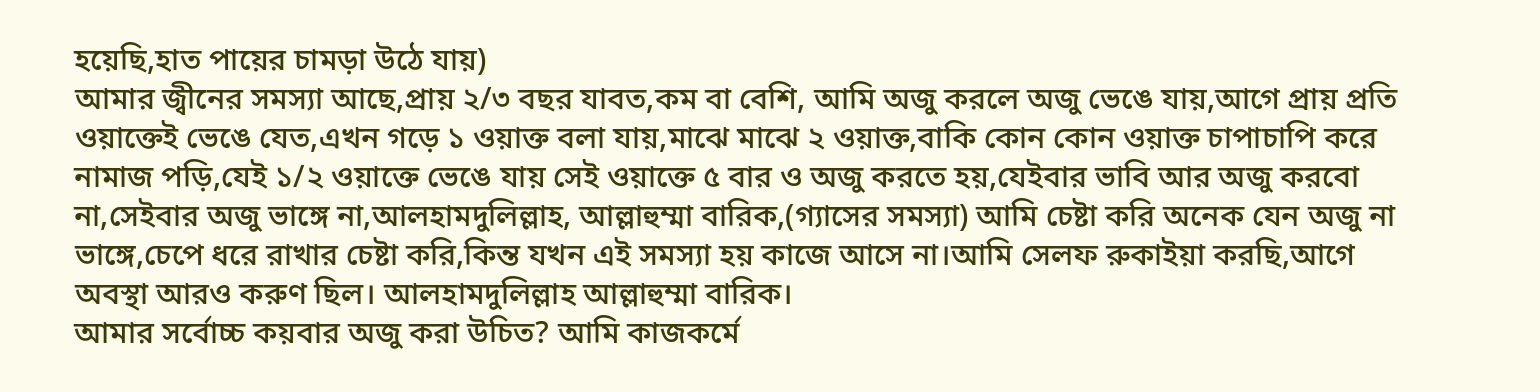হয়েছি,হাত পায়ের চামড়া উঠে যায়)
আমার জ্বীনের সমস্যা আছে,প্রায় ২/৩ বছর যাবত,কম বা বেশি, আমি অজু করলে অজু ভেঙে যায়,আগে প্রায় প্রতি ওয়াক্তেই ভেঙে যেত,এখন গড়ে ১ ওয়াক্ত বলা যায়,মাঝে মাঝে ২ ওয়াক্ত,বাকি কোন কোন ওয়াক্ত চাপাচাপি করে নামাজ পড়ি,যেই ১/২ ওয়াক্তে ভেঙে যায় সেই ওয়াক্তে ৫ বার ও অজু করতে হয়,যেইবার ভাবি আর অজু করবো না,সেইবার অজু ভাঙ্গে না,আলহামদুলিল্লাহ, আল্লাহুম্মা বারিক,(গ্যাসের সমস্যা) আমি চেষ্টা করি অনেক যেন অজু না ভাঙ্গে,চেপে ধরে রাখার চেষ্টা করি,কিন্ত যখন এই সমস্যা হয় কাজে আসে না।আমি সেলফ রুকাইয়া করছি,আগে অবস্থা আরও করুণ ছিল। আলহামদুলিল্লাহ আল্লাহুম্মা বারিক।
আমার সর্বোচ্চ কয়বার অজু করা উচিত? আমি কাজকর্মে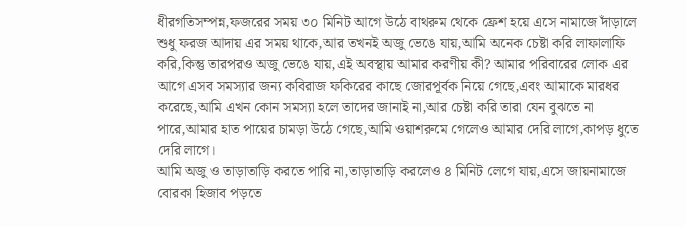ধীরগতিসম্পন্ন,ফজরের সময় ৩০ মিনিট আগে উঠে বাথরুম থেকে ফ্রেশ হয়ে এসে নামাজে দাঁড়ালে শুধু ফরজ আদায় এর সময় থাকে,আর তখনই অজু ভেঙে যায়,আমি অনেক চেষ্টা করি লাফালাফি করি,কিন্তু তারপরও অজু ভেঙে যায়,এই অবস্থায় আমার করণীয় কী? আমার পরিবারের লোক এর আগে এসব সমস্যার জন্য কবিরাজ ফকিরের কাছে জোরপূর্বক নিয়ে গেছে,এবং আমাকে মারধর করেছে,আমি এখন কোন সমস্যা হলে তাদের জানাই না,আর চেষ্টা করি তারা যেন বুঝতে না পারে,আমার হাত পায়ের চামড়া উঠে গেছে,আমি ওয়াশরুমে গেলেও আমার দেরি লাগে,কাপড় ধুতে দেরি লাগে।
আমি অজু ও তাড়াতাড়ি করতে পারি না,তাড়াতাড়ি করলেও ৪ মিনিট লেগে যায়,এসে জায়নামাজে বোরকা হিজাব পড়তে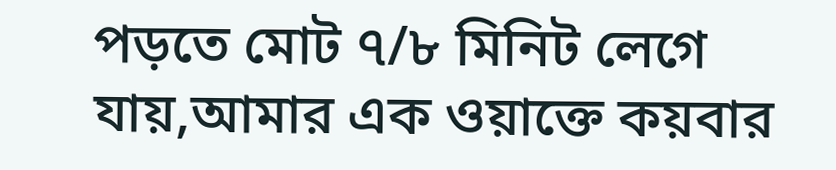পড়তে মোট ৭/৮ মিনিট লেগে যায়,আমার এক ওয়াক্তে কয়বার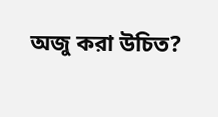অজু করা উচিত?